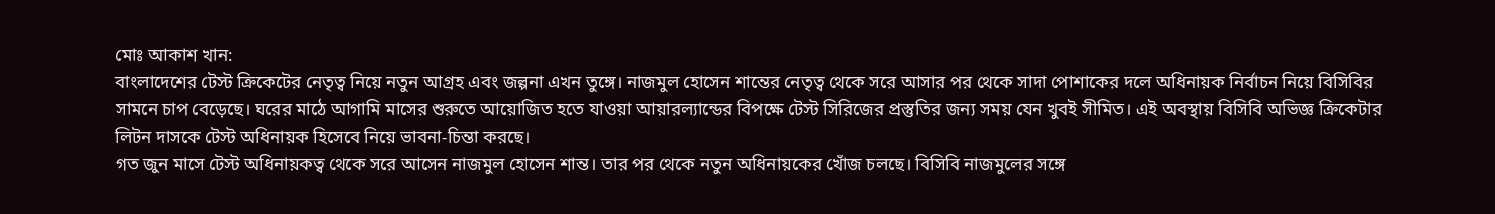মোঃ আকাশ খান:
বাংলাদেশের টেস্ট ক্রিকেটের নেতৃত্ব নিয়ে নতুন আগ্রহ এবং জল্পনা এখন তুঙ্গে। নাজমুল হোসেন শান্তের নেতৃত্ব থেকে সরে আসার পর থেকে সাদা পোশাকের দলে অধিনায়ক নির্বাচন নিয়ে বিসিবির সামনে চাপ বেড়েছে। ঘরের মাঠে আগামি মাসের শুরুতে আয়োজিত হতে যাওয়া আয়ারল্যান্ডের বিপক্ষে টেস্ট সিরিজের প্রস্তুতির জন্য সময় যেন খুবই সীমিত। এই অবস্থায় বিসিবি অভিজ্ঞ ক্রিকেটার লিটন দাসকে টেস্ট অধিনায়ক হিসেবে নিয়ে ভাবনা-চিন্তা করছে।
গত জুন মাসে টেস্ট অধিনায়কত্ব থেকে সরে আসেন নাজমুল হোসেন শান্ত। তার পর থেকে নতুন অধিনায়কের খোঁজ চলছে। বিসিবি নাজমুলের সঙ্গে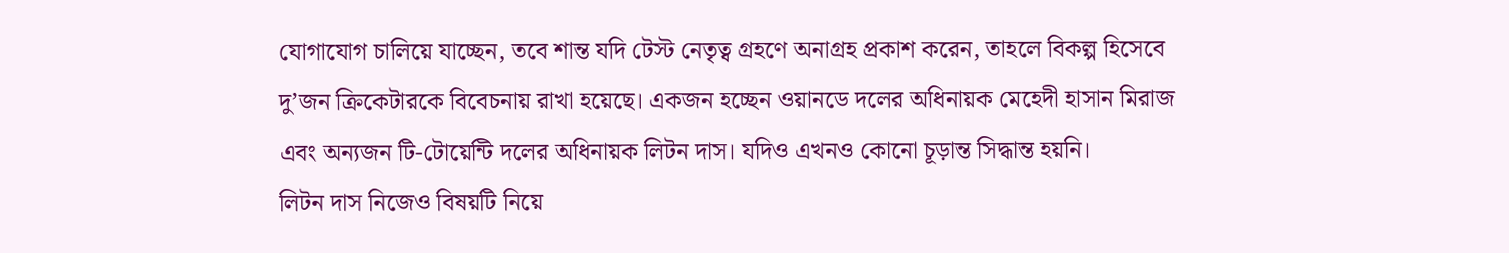যোগাযোগ চালিয়ে যাচ্ছেন, তবে শান্ত যদি টেস্ট নেতৃত্ব গ্রহণে অনাগ্রহ প্রকাশ করেন, তাহলে বিকল্প হিসেবে দু’জন ক্রিকেটারকে বিবেচনায় রাখা হয়েছে। একজন হচ্ছেন ওয়ানডে দলের অধিনায়ক মেহেদী হাসান মিরাজ এবং অন্যজন টি-টোয়েন্টি দলের অধিনায়ক লিটন দাস। যদিও এখনও কোনো চূড়ান্ত সিদ্ধান্ত হয়নি।
লিটন দাস নিজেও বিষয়টি নিয়ে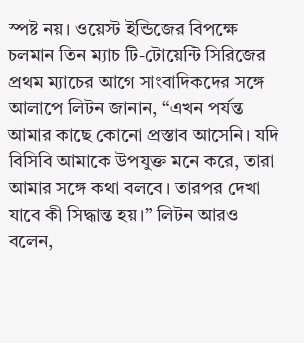স্পষ্ট নয়। ওয়েস্ট ইন্ডিজের বিপক্ষে চলমান তিন ম্যাচ টি-টোয়েন্টি সিরিজের প্রথম ম্যাচের আগে সাংবাদিকদের সঙ্গে আলাপে লিটন জানান, “এখন পর্যন্ত আমার কাছে কোনো প্রস্তাব আসেনি। যদি বিসিবি আমাকে উপযুক্ত মনে করে, তারা আমার সঙ্গে কথা বলবে। তারপর দেখা যাবে কী সিদ্ধান্ত হয়।” লিটন আরও বলেন,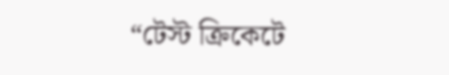“টেস্ট ক্রিকেটে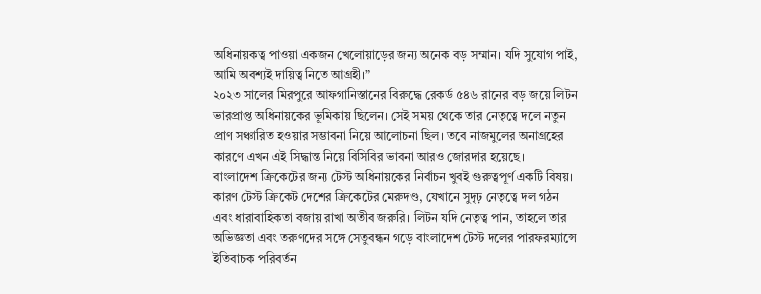অধিনায়কত্ব পাওয়া একজন খেলোয়াড়ের জন্য অনেক বড় সম্মান। যদি সুযোগ পাই, আমি অবশ্যই দায়িত্ব নিতে আগ্রহী।”
২০২৩ সালের মিরপুরে আফগানিস্তানের বিরুদ্ধে রেকর্ড ৫৪৬ রানের বড় জয়ে লিটন ভারপ্রাপ্ত অধিনায়কের ভূমিকায় ছিলেন। সেই সময় থেকে তার নেতৃত্বে দলে নতুন প্রাণ সঞ্চারিত হওয়ার সম্ভাবনা নিয়ে আলোচনা ছিল। তবে নাজমুলের অনাগ্রহের কারণে এখন এই সিদ্ধান্ত নিয়ে বিসিবির ভাবনা আরও জোরদার হয়েছে।
বাংলাদেশ ক্রিকেটের জন্য টেস্ট অধিনায়কের নির্বাচন খুবই গুরুত্বপূর্ণ একটি বিষয়। কারণ টেস্ট ক্রিকেট দেশের ক্রিকেটের মেরুদণ্ড, যেখানে সুদৃঢ় নেতৃত্বে দল গঠন এবং ধারাবাহিকতা বজায় রাখা অতীব জরুরি। লিটন যদি নেতৃত্ব পান, তাহলে তার অভিজ্ঞতা এবং তরুণদের সঙ্গে সেতুবন্ধন গড়ে বাংলাদেশ টেস্ট দলের পারফরম্যান্সে ইতিবাচক পরিবর্তন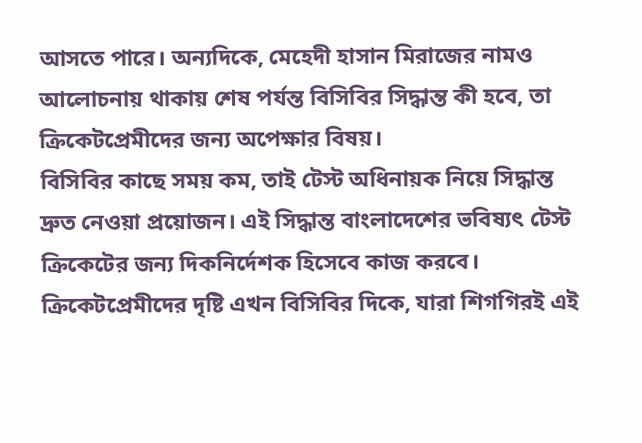আসতে পারে। অন্যদিকে, মেহেদী হাসান মিরাজের নামও আলোচনায় থাকায় শেষ পর্যন্ত বিসিবির সিদ্ধান্ত কী হবে, তা ক্রিকেটপ্রেমীদের জন্য অপেক্ষার বিষয়।
বিসিবির কাছে সময় কম, তাই টেস্ট অধিনায়ক নিয়ে সিদ্ধান্ত দ্রুত নেওয়া প্রয়োজন। এই সিদ্ধান্ত বাংলাদেশের ভবিষ্যৎ টেস্ট ক্রিকেটের জন্য দিকনির্দেশক হিসেবে কাজ করবে। ক্রিকেটপ্রেমীদের দৃষ্টি এখন বিসিবির দিকে, যারা শিগগিরই এই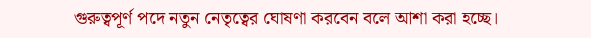গুরুত্বপূর্ণ পদে নতুন নেতৃত্বের ঘোষণা করবেন বলে আশা করা হচ্ছে।